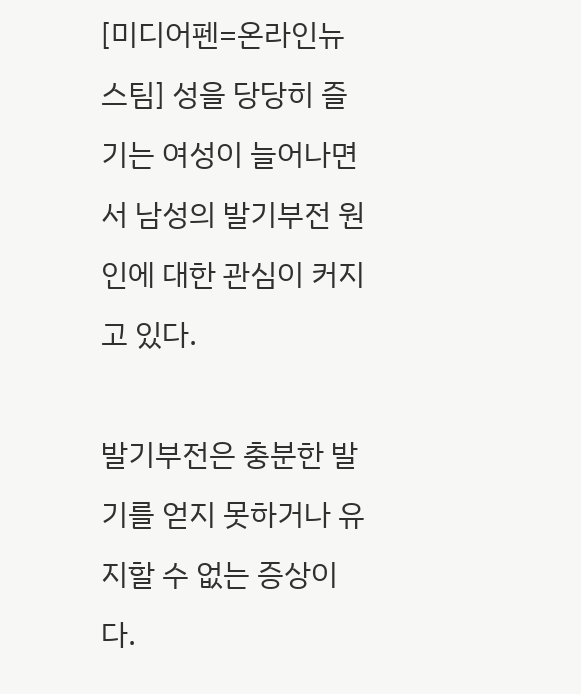[미디어펜=온라인뉴스팀] 성을 당당히 즐기는 여성이 늘어나면서 남성의 발기부전 원인에 대한 관심이 커지고 있다.

발기부전은 충분한 발기를 얻지 못하거나 유지할 수 없는 증상이다.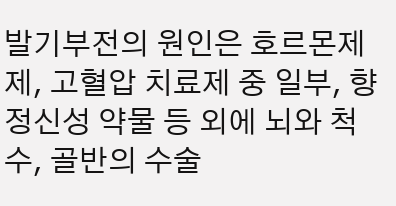발기부전의 원인은 호르몬제제, 고혈압 치료제 중 일부, 향정신성 약물 등 외에 뇌와 척수, 골반의 수술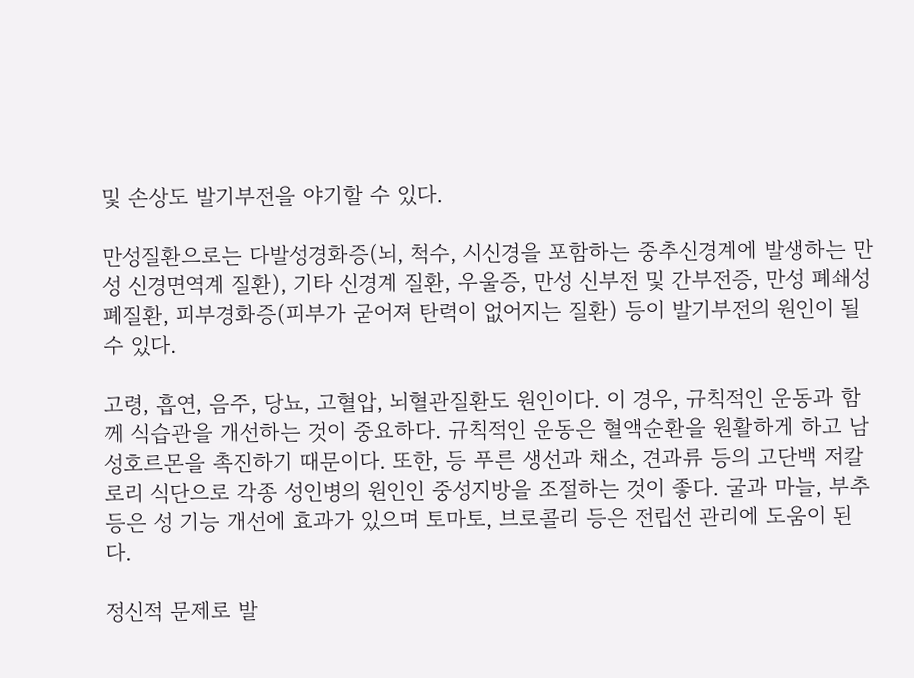및 손상도 발기부전을 야기할 수 있다.

만성질환으로는 다발성경화증(뇌, 척수, 시신경을 포함하는 중추신경계에 발생하는 만성 신경면역계 질환), 기타 신경계 질환, 우울증, 만성 신부전 및 간부전증, 만성 폐쇄성 폐질환, 피부경화증(피부가 굳어져 탄력이 없어지는 질환) 등이 발기부전의 원인이 될 수 있다.

고령, 흡연, 음주, 당뇨, 고혈압, 뇌혈관질환도 원인이다. 이 경우, 규칙적인 운동과 함께 식습관을 개선하는 것이 중요하다. 규칙적인 운동은 혈액순환을 원활하게 하고 남성호르몬을 촉진하기 때문이다. 또한, 등 푸른 생선과 채소, 견과류 등의 고단백 저칼로리 식단으로 각종 성인병의 원인인 중성지방을 조절하는 것이 좋다. 굴과 마늘, 부추 등은 성 기능 개선에 효과가 있으며 토마토, 브로콜리 등은 전립선 관리에 도움이 된다.

정신적 문제로 발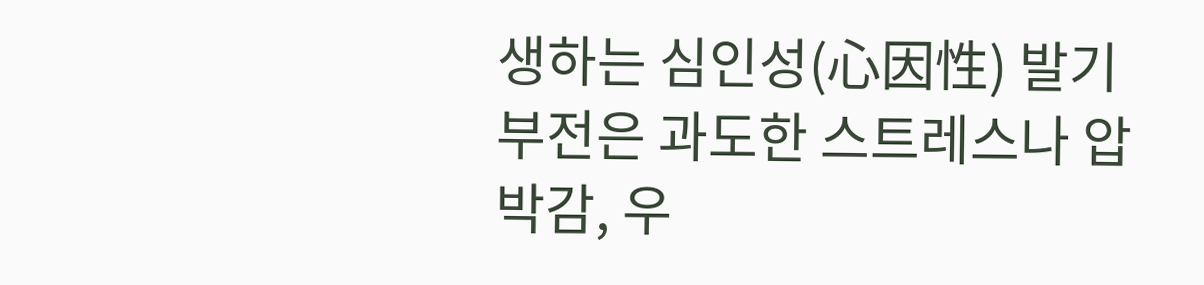생하는 심인성(心因性) 발기부전은 과도한 스트레스나 압박감, 우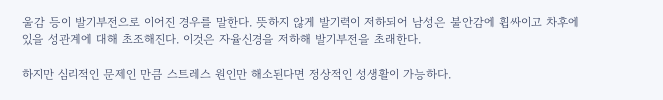울감 등이 발기부전으로 이어진 경우를 말한다. 뜻하지 않게 발기력이 저하되어 남성은 불안감에 휩싸이고 차후에 있을 성관계에 대해 초조해진다. 이것은 자율신경을 저하해 발기부전을 초래한다.

하지만 심리적인 문제인 만큼 스트레스 원인만 해소된다면 정상적인 성생활이 가능하다.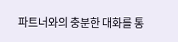파트너와의 충분한 대화를 통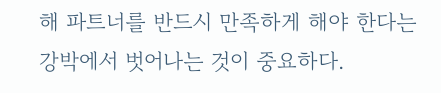해 파트너를 반드시 만족하게 해야 한다는 강박에서 벗어나는 것이 중요하다.